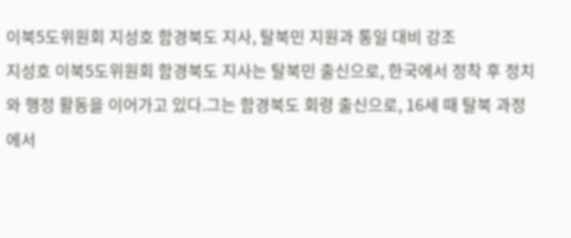이북5도위원회 지성호 함경북도 지사, 탈북민 지원과 통일 대비 강조
지성호 이북5도위원회 함경북도 지사는 탈북민 출신으로, 한국에서 정착 후 정치와 행정 활동을 이어가고 있다.그는 함경북도 회령 출신으로, 16세 때 탈북 과정에서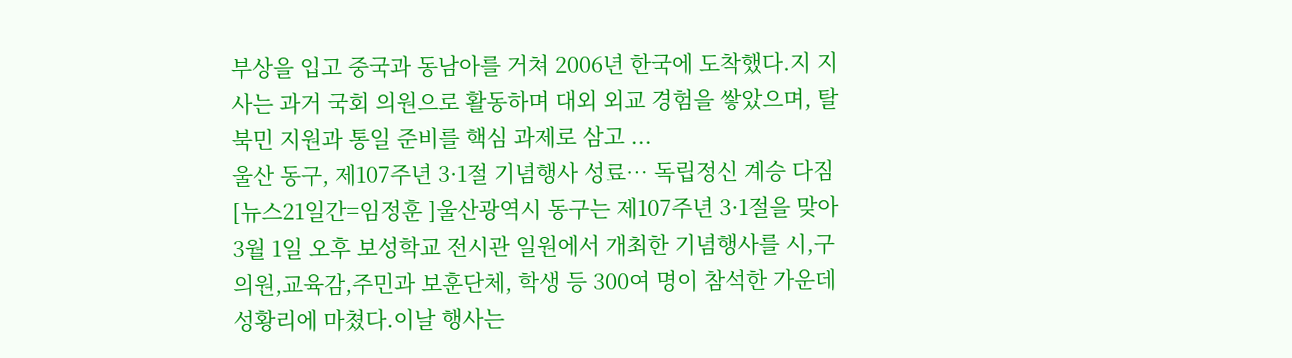부상을 입고 중국과 동남아를 거쳐 2006년 한국에 도착했다.지 지사는 과거 국회 의원으로 활동하며 대외 외교 경험을 쌓았으며, 탈북민 지원과 통일 준비를 핵심 과제로 삼고 ...
울산 동구, 제107주년 3·1절 기념행사 성료… 독립정신 계승 다짐
[뉴스21일간=임정훈 ]울산광역시 동구는 제107주년 3·1절을 맞아 3월 1일 오후 보성학교 전시관 일원에서 개최한 기념행사를 시,구의원,교육감,주민과 보훈단체, 학생 등 300여 명이 참석한 가운데 성황리에 마쳤다.이날 행사는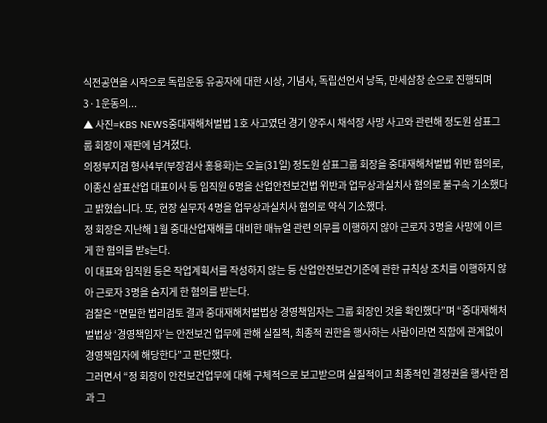식전공연을 시작으로 독립운동 유공자에 대한 시상, 기념사, 독립선언서 낭독, 만세삼창 순으로 진행되며 3·1운동의...
▲ 사진=KBS NEWS중대재해처벌법 1호 사고였던 경기 양주시 채석장 사망 사고와 관련해 정도원 삼표그룹 회장이 재판에 넘겨졌다.
의정부지검 형사4부(부장검사 홍용화)는 오늘(31일) 정도원 삼표그룹 회장을 중대재해처벌법 위반 혐의로, 이종신 삼표산업 대표이사 등 임직원 6명을 산업안전보건법 위반과 업무상과실치사 혐의로 불구속 기소했다고 밝혔습니다. 또, 현장 실무자 4명을 업무상과실치사 혐의로 약식 기소했다.
정 회장은 지난해 1월 중대산업재해를 대비한 매뉴얼 관련 의무를 이행하지 않아 근로자 3명을 사망에 이르게 한 혐의를 받s는다.
이 대표와 임직원 등은 작업계획서를 작성하지 않는 등 산업안전보건기준에 관한 규칙상 조치를 이행하지 않아 근로자 3명을 숨지게 한 혐의를 받는다.
검찰은 “면밀한 법리검토 결과 중대재해처벌법상 경영책임자는 그룹 회장인 것을 확인했다”며 “중대재해처벌법상 ‘경영책임자’는 안전보건 업무에 관해 실질적, 최종적 권한을 행사하는 사람이라면 직함에 관계없이 경영책임자에 해당한다”고 판단했다.
그러면서 “정 회장이 안전보건업무에 대해 구체적으로 보고받으며 실질적이고 최종적인 결정권을 행사한 점과 그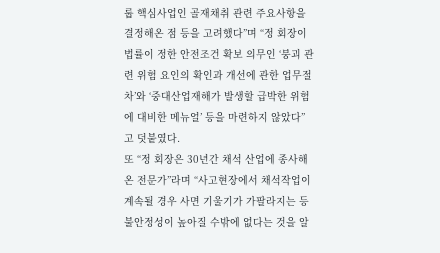룹 핵심사업인 골재채취 관련 주요사항을 결정해온 점 등을 고려했다”며 “정 회장이 법률이 정한 안전조건 확보 의무인 ‘붕괴 관련 위험 요인의 확인과 개선에 관한 업무절차’와 ‘중대산업재해가 발생할 급박한 위험에 대비한 메뉴얼’ 등을 마련하지 않았다”고 덧붙였다.
또 “정 회장은 30년간 채석 산업에 종사해온 전문가”라며 “사고현장에서 채석작업이 계속될 경우 사면 기울기가 가팔라지는 등 불안정성이 높아질 수밖에 없다는 것을 알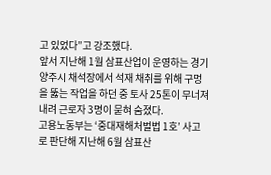고 있었다”고 강조했다.
앞서 지난해 1월 삼표산업이 운영하는 경기 양주시 채석장에서 석재 채취를 위해 구멍을 뚫는 작업을 하던 중 토사 25톤이 무너져 내려 근로자 3명이 묻혀 숨졌다.
고용노동부는 ‘중대재해처벌법 1호’ 사고로 판단해 지난해 6월 삼표산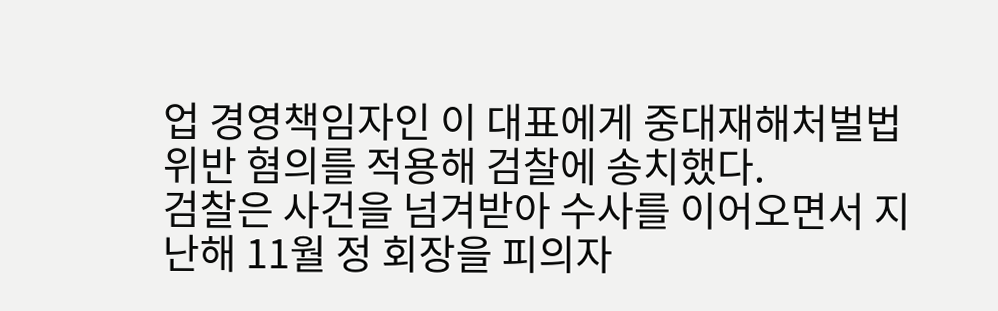업 경영책임자인 이 대표에게 중대재해처벌법 위반 혐의를 적용해 검찰에 송치했다.
검찰은 사건을 넘겨받아 수사를 이어오면서 지난해 11월 정 회장을 피의자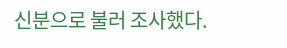신분으로 불러 조사했다.